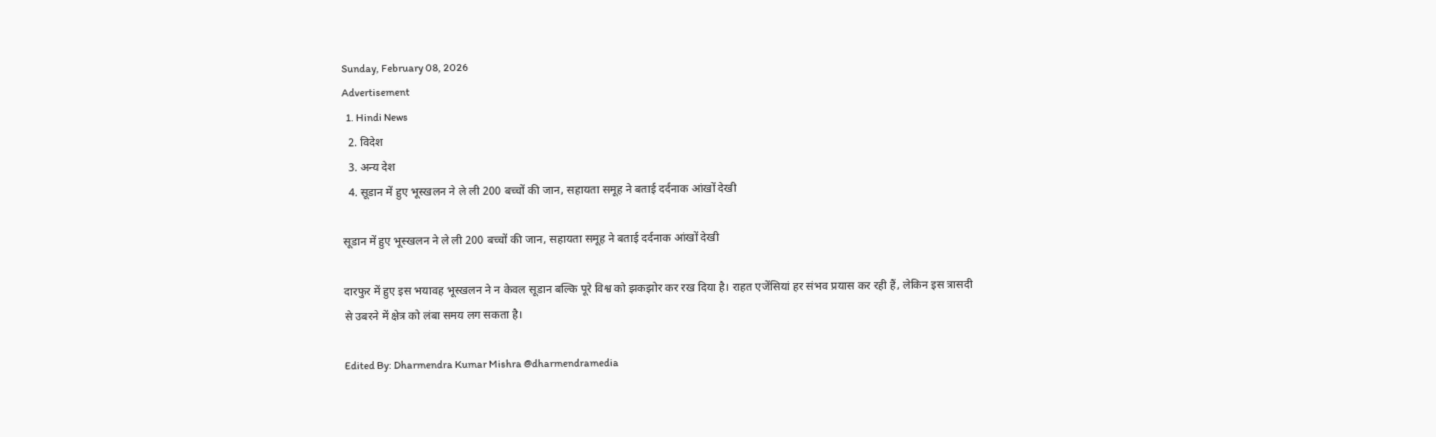Sunday, February 08, 2026
Advertisement
  1. Hindi News
  2. विदेश
  3. अन्य देश
  4. सूडान में हुए भूस्खलन ने ले ली 200 बच्चों की जान, सहायता समूह ने बताई दर्दनाक आंखों देखी

सूडान में हुए भूस्खलन ने ले ली 200 बच्चों की जान, सहायता समूह ने बताई दर्दनाक आंखों देखी

दारफुर में हुए इस भयावह भूस्खलन ने न केवल सूडान बल्कि पूरे विश्व को झकझोर कर रख दिया है। राहत एजेंसियां हर संभव प्रयास कर रही हैं, लेकिन इस त्रासदी से उबरने में क्षेत्र को लंबा समय लग सकता है।

Edited By: Dharmendra Kumar Mishra @dharmendramedia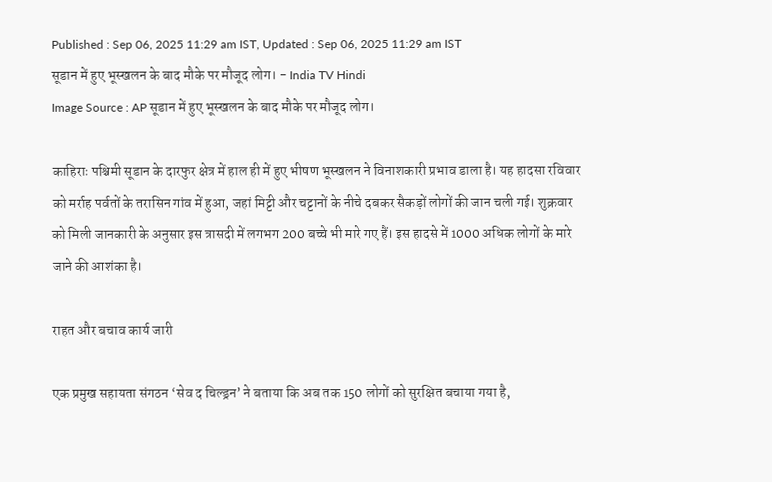Published : Sep 06, 2025 11:29 am IST, Updated : Sep 06, 2025 11:29 am IST
सूडान में हुए भूस्खलन के बाद मौके पर मौजूद लोग। - India TV Hindi
Image Source : AP सूडान में हुए भूस्खलन के बाद मौके पर मौजूद लोग।

काहिराः पश्चिमी सूडान के दारफुर क्षेत्र में हाल ही में हुए भीषण भूस्खलन ने विनाशकारी प्रभाव डाला है। यह हादसा रविवार को मर्राह पर्वतों के तरासिन गांव में हुआ, जहां मिट्टी और चट्टानों के नीचे दबकर सैकड़ों लोगों की जान चली गई। शुक्रवार को मिली जानकारी के अनुसार इस त्रासदी में लगभग 200 बच्चे भी मारे गए हैं। इस हादसे में 1000 अधिक लोगों के मारे जाने की आशंका है।

राहत और बचाव कार्य जारी

एक प्रमुख सहायता संगठन ‘सेव द चिल्ड्रन’ ने बताया कि अब तक 150 लोगों को सुरक्षित बचाया गया है,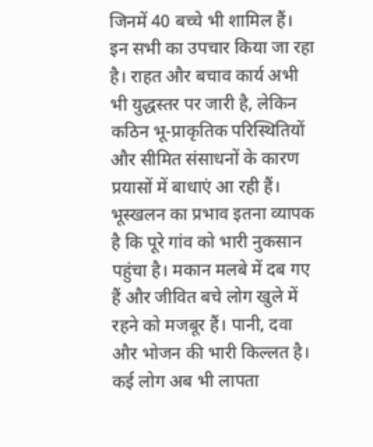जिनमें 40 बच्चे भी शामिल हैं। इन सभी का उपचार किया जा रहा है। राहत और बचाव कार्य अभी भी युद्धस्तर पर जारी है, लेकिन कठिन भू-प्राकृतिक परिस्थितियों और सीमित संसाधनों के कारण प्रयासों में बाधाएं आ रही हैं। भूस्खलन का प्रभाव इतना व्यापक है कि पूरे गांव को भारी नुकसान पहुंचा है। मकान मलबे में दब गए हैं और जीवित बचे लोग खुले में रहने को मजबूर हैं। पानी, दवा और भोजन की भारी किल्लत है। कई लोग अब भी लापता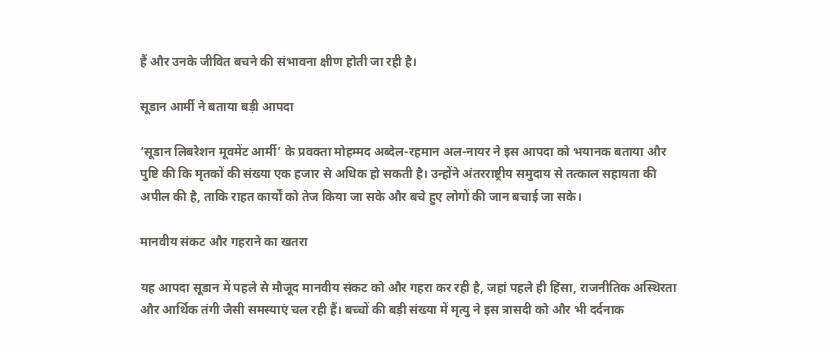हैं और उनके जीवित बचने की संभावना क्षीण होती जा रही है।

सूडान आर्मी ने बताया बड़ी आपदा

‘सूडान लिबरेशन मूवमेंट आर्मी’ के प्रवक्ता मोहम्मद अब्देल-रहमान अल-नायर ने इस आपदा को भयानक बताया और पुष्टि की कि मृतकों की संख्या एक हजार से अधिक हो सकती है। उन्होंने अंतरराष्ट्रीय समुदाय से तत्काल सहायता की अपील की है, ताकि राहत कार्यों को तेज किया जा सके और बचे हुए लोगों की जान बचाई जा सके।

मानवीय संकट और गहराने का खतरा

यह आपदा सूडान में पहले से मौजूद मानवीय संकट को और गहरा कर रही है, जहां पहले ही हिंसा, राजनीतिक अस्थिरता और आर्थिक तंगी जैसी समस्याएं चल रही हैं। बच्चों की बड़ी संख्या में मृत्यु ने इस त्रासदी को और भी दर्दनाक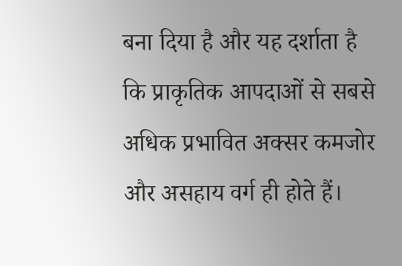बना दिया है और यह दर्शाता है कि प्राकृतिक आपदाओं से सबसे अधिक प्रभावित अक्सर कमजोर और असहाय वर्ग ही होते हैं।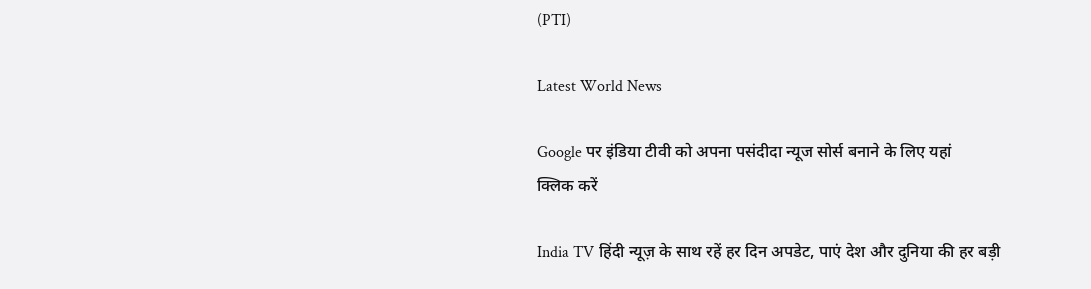(PTI)

Latest World News

Google पर इंडिया टीवी को अपना पसंदीदा न्यूज सोर्स बनाने के लिए यहां
क्लिक करें

India TV हिंदी न्यूज़ के साथ रहें हर दिन अपडेट, पाएं देश और दुनिया की हर बड़ी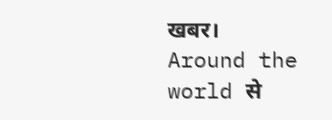खबर। Around the world से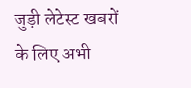जुड़ी लेटेस्ट खबरों के लिए अभी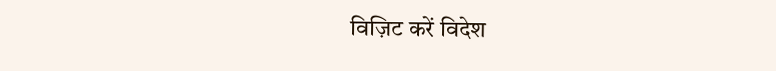विज़िट करें विदेश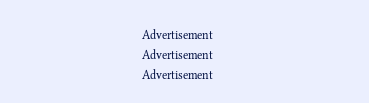Advertisement
Advertisement
Advertisement